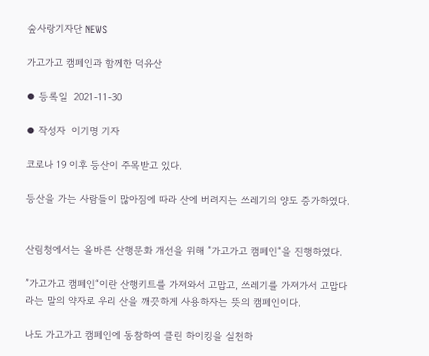숲사랑기자단 NEWS

가고가고 캠페인과 함께한 덕유산

⦁ 등록일  2021-11-30

⦁ 작성자  이기명 기자

코로나 19 이후 등산이 주목받고 있다.

등산을 가는 사람들이 많아짐에 따라 산에 버려지는 쓰레기의 양도 증가하였다.


산림청에서는 올바른 산행문화 개선을 위해 ”가고가고 캠페인“을 진행하였다.

”가고가고 캠페인“이란 산행키트를 가져와서 고맙고, 쓰레기를 가져가서 고맙다라는 말의 약자로 우리 산을 깨끗하게 사용하자는 뜻의 캠페인이다.

나도 가고가고 캠페인에 동참하여 클린 하이킹을 실천하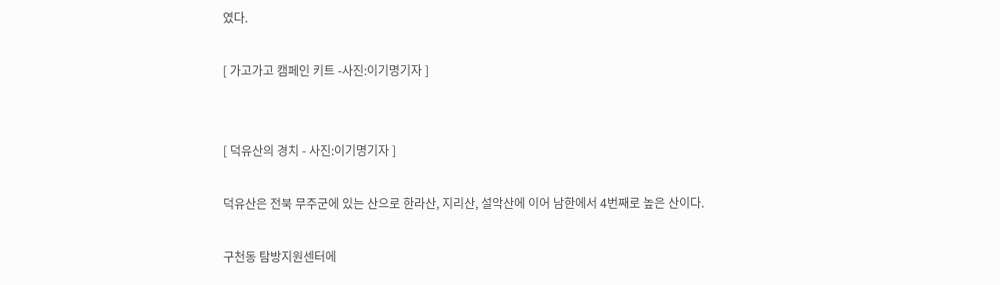였다.

[ 가고가고 캠페인 키트 -사진:이기명기자 ]


[ 덕유산의 경치 - 사진:이기명기자 ]

덕유산은 전북 무주군에 있는 산으로 한라산, 지리산, 설악산에 이어 남한에서 4번째로 높은 산이다.

구천동 탐방지원센터에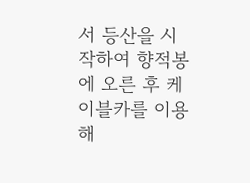서 등산을 시작하여 향적봉에 오른 후 케이블카를 이용해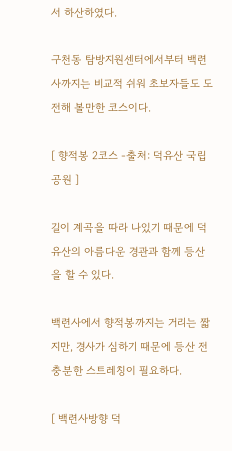서 하산하였다.

구천동 탐방지원센터에서부터 백련사까지는 비교적 쉬워 초보자들도 도전해 볼만한 코스이다.

[ 향적봉 2코스 -출처: 덕유산 국립공원 ]

길이 계곡을 따라 나있기 때문에 덕유산의 아름다운 경관과 함께 등산을 할 수 있다.

백련사에서 향적봉까지는 거리는 짧지만, 경사가 심하기 때문에 등산 전 충분한 스트레칭이 필요하다.

[ 백련사방향 덕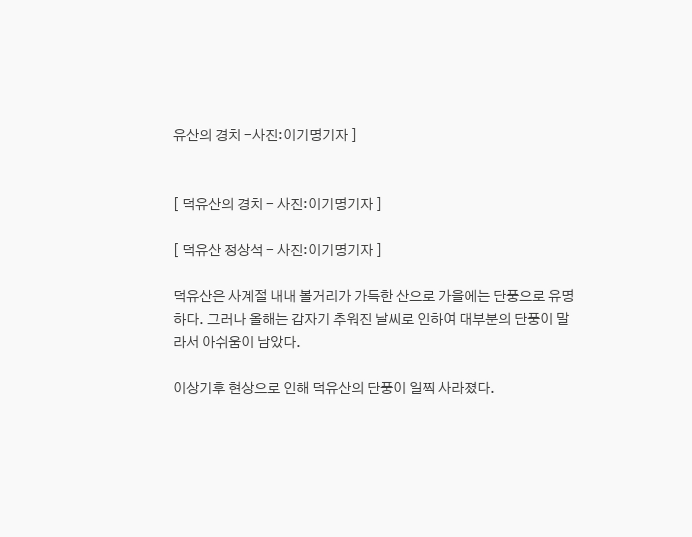유산의 경치 -사진:이기명기자 ]


[ 덕유산의 경치 - 사진:이기명기자 ]

[ 덕유산 정상석 - 사진:이기명기자 ]

덕유산은 사계절 내내 볼거리가 가득한 산으로 가을에는 단풍으로 유명하다. 그러나 올해는 갑자기 추워진 날씨로 인하여 대부분의 단풍이 말라서 아쉬움이 남았다.

이상기후 현상으로 인해 덕유산의 단풍이 일찍 사라졌다.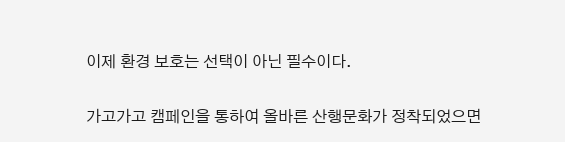이제 환경 보호는 선택이 아닌 필수이다.

가고가고 캠페인을 통하여 올바른 산행문화가 정착되었으면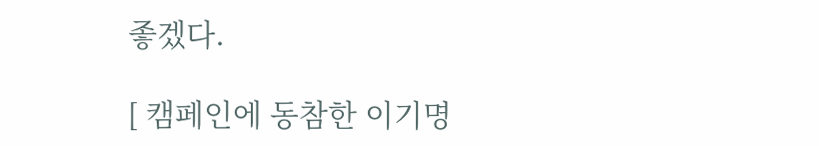좋겠다.

[ 캠페인에 동참한 이기명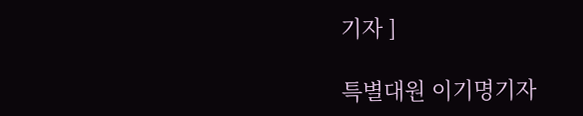기자 ]

특별대원 이기명기자